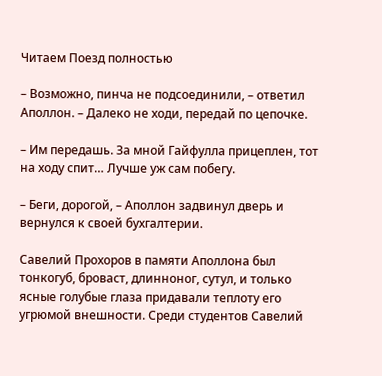Читаем Поезд полностью

– Возможно, пинча не подсоединили, – ответил Аполлон. – Далеко не ходи, передай по цепочке.

– Им передашь. За мной Гайфулла прицеплен, тот на ходу спит… Лучше уж сам побегу.

– Беги, дорогой, – Аполлон задвинул дверь и вернулся к своей бухгалтерии.

Савелий Прохоров в памяти Аполлона был тонкогуб, броваст, длинноног, сутул, и только ясные голубые глаза придавали теплоту его угрюмой внешности. Среди студентов Савелий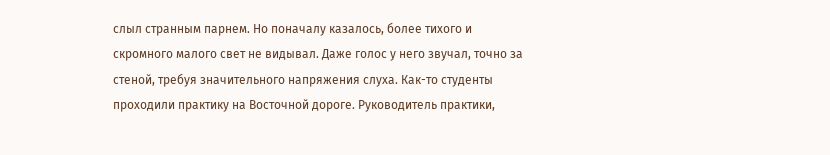слыл странным парнем. Но поначалу казалось, более тихого и скромного малого свет не видывал. Даже голос у него звучал, точно за стеной, требуя значительного напряжения слуха. Как-то студенты проходили практику на Восточной дороге. Руководитель практики,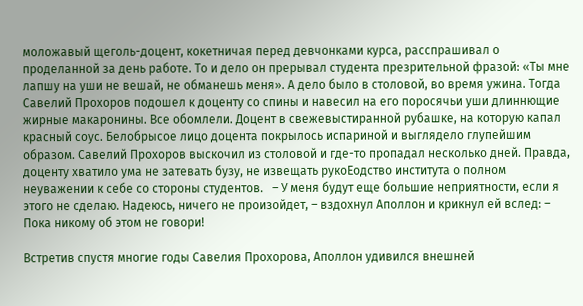моложавый щеголь-доцент, кокетничая перед девчонками курса, расспрашивал о проделанной за день работе. То и дело он прерывал студента презрительной фразой: «Ты мне лапшу на уши не вешай, не обманешь меня». А дело было в столовой, во время ужина. Тогда Савелий Прохоров подошел к доценту со спины и навесил на его поросячьи уши длиннющие жирные макаронины. Все обомлели. Доцент в свежевыстиранной рубашке, на которую капал красный соус. Белобрысое лицо доцента покрылось испариной и выглядело глупейшим образом. Савелий Прохоров выскочил из столовой и где-то пропадал несколько дней. Правда, доценту хватило ума не затевать бузу, не извещать рукоЕодство института о полном неуважении к себе со стороны студентов.   – У меня будут еще большие неприятности, если я этого не сделаю. Надеюсь, ничего не произойдет, – вздохнул Аполлон и крикнул ей вслед: – Пока никому об этом не говори!

Встретив спустя многие годы Савелия Прохорова, Аполлон удивился внешней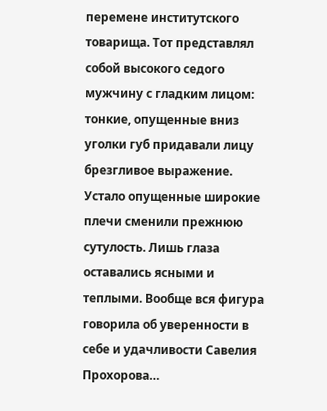перемене институтского товарища. Тот представлял собой высокого седого мужчину с гладким лицом: тонкие, опущенные вниз уголки губ придавали лицу брезгливое выражение. Устало опущенные широкие плечи сменили прежнюю сутулость. Лишь глаза оставались ясными и теплыми. Вообще вся фигура говорила об уверенности в себе и удачливости Савелия Прохорова…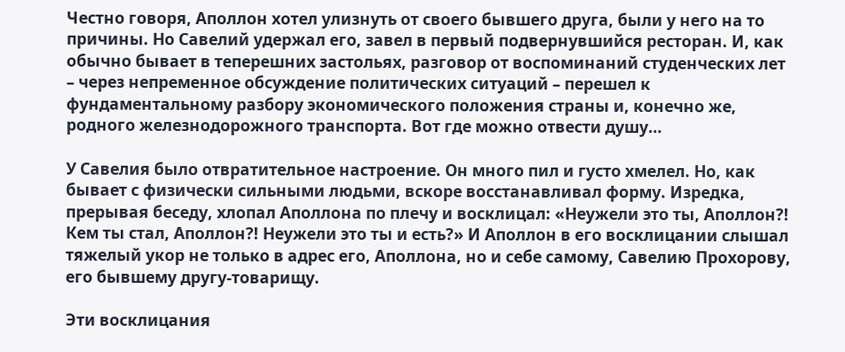Честно говоря, Аполлон хотел улизнуть от своего бывшего друга, были у него на то причины. Но Савелий удержал его, завел в первый подвернувшийся ресторан. И, как обычно бывает в теперешних застольях, разговор от воспоминаний студенческих лет – через непременное обсуждение политических ситуаций – перешел к фундаментальному разбору экономического положения страны и, конечно же, родного железнодорожного транспорта. Вот где можно отвести душу…

У Савелия было отвратительное настроение. Он много пил и густо хмелел. Но, как бывает с физически сильными людьми, вскоре восстанавливал форму. Изредка, прерывая беседу, хлопал Аполлона по плечу и восклицал: «Неужели это ты, Аполлон?! Кем ты стал, Аполлон?! Неужели это ты и есть?» И Аполлон в его восклицании слышал тяжелый укор не только в адрес его, Аполлона, но и себе самому, Савелию Прохорову, его бывшему другу-товарищу.

Эти восклицания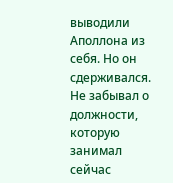выводили Аполлона из себя. Но он сдерживался. Не забывал о должности, которую занимал сейчас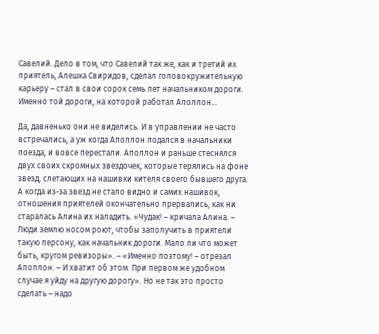Савелий. Дело в том, что Савелий так же, как и третий их приятель, Алешка Свиридов, сделал головокружительную карьеру – стал в свои сорок семь лет начальником дороги. Именно той дороги, на которой работал Аполлон…

Да, давненько они не виделись. И в управлении не часто встречались, а уж когда Аполлон подался в начальники поезда, и вовсе перестали. Аполлон и раньше стеснялся двух своих скромных звездочек, которые терялись на фоне звезд, слетающих на нашивки кителя своего бывшего друга. А когда из-за звезд не стало видно и самих нашивок, отношения приятелей окончательно прервались, как ни старалась Алина их наладить. «Чудак! – кричала Алина. – Люди землю носом роют, чтобы заполучить в приятели такую персону, как начальник дороги. Мало ли что может быть, кругом ревизоры». – «Именно поэтому! – отрезал Аполлон. – И хватит об этом. При первом же удобном случае я уйду на другую дорогу». Но не так это просто сделать – надо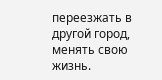переезжать в другой город, менять свою жизнь.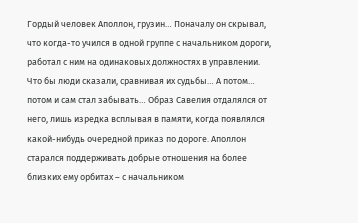Гордый человек Аполлон, грузин… Поначалу он скрывал, что когда-то учился в одной группе с начальником дороги, работал с ним на одинаковых должностях в управлении. Что бы люди сказали, сравнивая их судьбы… А потом… потом и сам стал забывать… Образ Савелия отдалялся от него, лишь изредка всплывая в памяти, когда появлялся какой-нибудь очередной приказ по дороге. Аполлон старался поддерживать добрые отношения на более близких ему орбитах – с начальником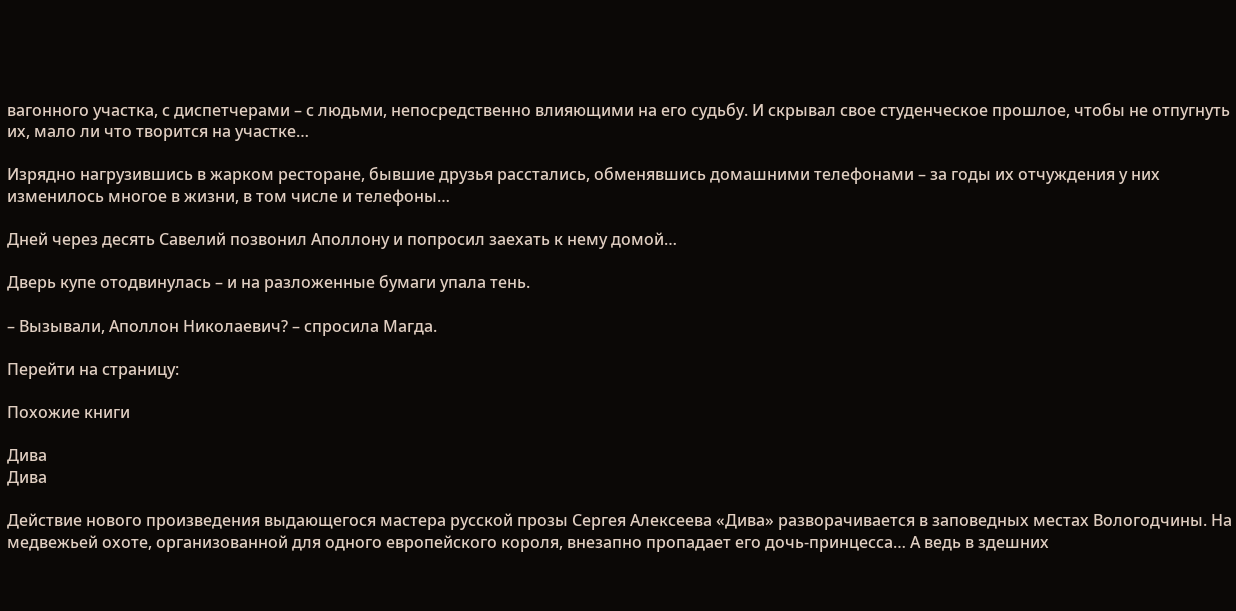вагонного участка, с диспетчерами – с людьми, непосредственно влияющими на его судьбу. И скрывал свое студенческое прошлое, чтобы не отпугнуть их, мало ли что творится на участке…

Изрядно нагрузившись в жарком ресторане, бывшие друзья расстались, обменявшись домашними телефонами – за годы их отчуждения у них изменилось многое в жизни, в том числе и телефоны…

Дней через десять Савелий позвонил Аполлону и попросил заехать к нему домой…

Дверь купе отодвинулась – и на разложенные бумаги упала тень.

– Вызывали, Аполлон Николаевич? – спросила Магда.

Перейти на страницу:

Похожие книги

Дива
Дива

Действие нового произведения выдающегося мастера русской прозы Сергея Алексеева «Дива» разворачивается в заповедных местах Вологодчины. На медвежьей охоте, организованной для одного европейского короля, внезапно пропадает его дочь-принцесса… А ведь в здешних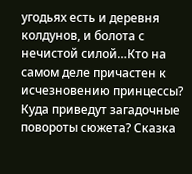угодьях есть и деревня колдунов, и болота с нечистой силой…Кто на самом деле причастен к исчезновению принцессы? Куда приведут загадочные повороты сюжета? Сказка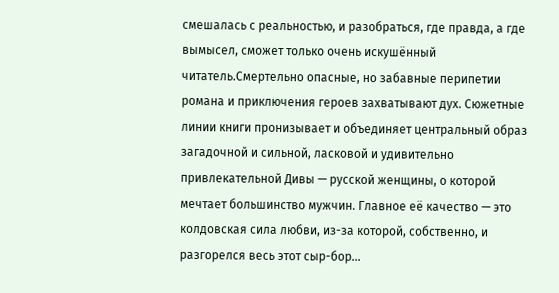смешалась с реальностью, и разобраться, где правда, а где вымысел, сможет только очень искушённый читатель.Смертельно опасные, но забавные перипетии романа и приключения героев захватывают дух. Сюжетные линии книги пронизывает и объединяет центральный образ загадочной и сильной, ласковой и удивительно привлекательной Дивы — русской женщины, о которой мечтает большинство мужчин. Главное её качество — это колдовская сила любви, из-за которой, собственно, и разгорелся весь этот сыр-бор…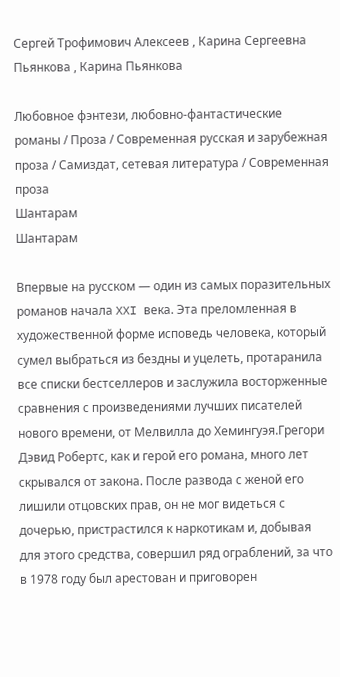Сергей Трофимович Алексеев , Карина Сергеевна Пьянкова , Карина Пьянкова

Любовное фэнтези, любовно-фантастические романы / Проза / Современная русская и зарубежная проза / Самиздат, сетевая литература / Современная проза
Шантарам
Шантарам

Впервые на русском — один из самых поразительных романов начала XXI века. Эта преломленная в художественной форме исповедь человека, который сумел выбраться из бездны и уцелеть, протаранила все списки бестселлеров и заслужила восторженные сравнения с произведениями лучших писателей нового времени, от Мелвилла до Хемингуэя.Грегори Дэвид Робертс, как и герой его романа, много лет скрывался от закона. После развода с женой его лишили отцовских прав, он не мог видеться с дочерью, пристрастился к наркотикам и, добывая для этого средства, совершил ряд ограблений, за что в 1978 году был арестован и приговорен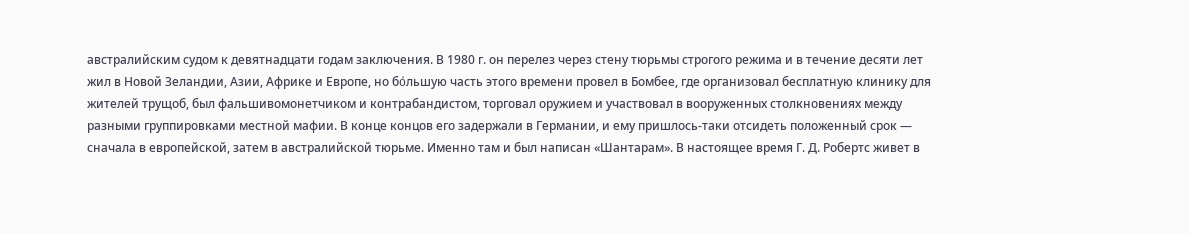австралийским судом к девятнадцати годам заключения. В 1980 г. он перелез через стену тюрьмы строгого режима и в течение десяти лет жил в Новой Зеландии, Азии, Африке и Европе, но бόльшую часть этого времени провел в Бомбее, где организовал бесплатную клинику для жителей трущоб, был фальшивомонетчиком и контрабандистом, торговал оружием и участвовал в вооруженных столкновениях между разными группировками местной мафии. В конце концов его задержали в Германии, и ему пришлось-таки отсидеть положенный срок — сначала в европейской, затем в австралийской тюрьме. Именно там и был написан «Шантарам». В настоящее время Г. Д. Робертс живет в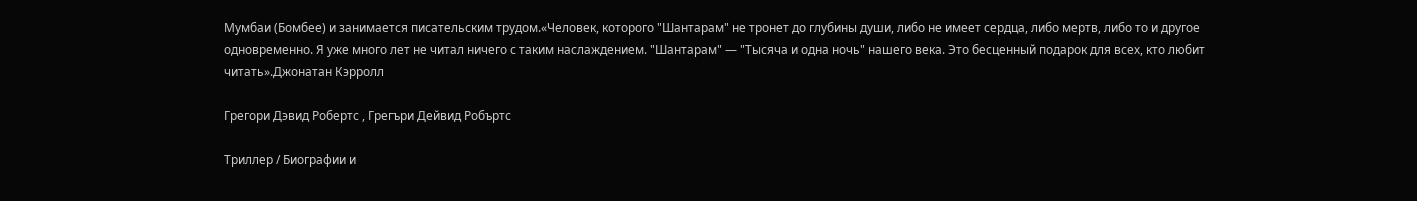Мумбаи (Бомбее) и занимается писательским трудом.«Человек, которого "Шантарам" не тронет до глубины души, либо не имеет сердца, либо мертв, либо то и другое одновременно. Я уже много лет не читал ничего с таким наслаждением. "Шантарам" — "Тысяча и одна ночь" нашего века. Это бесценный подарок для всех, кто любит читать».Джонатан Кэрролл

Грегори Дэвид Робертс , Грегъри Дейвид Робъртс

Триллер / Биографии и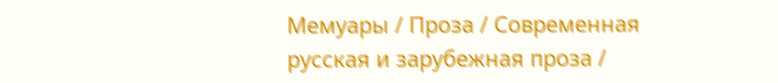Мемуары / Проза / Современная русская и зарубежная проза /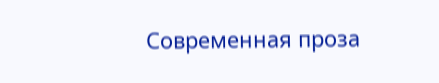Современная проза